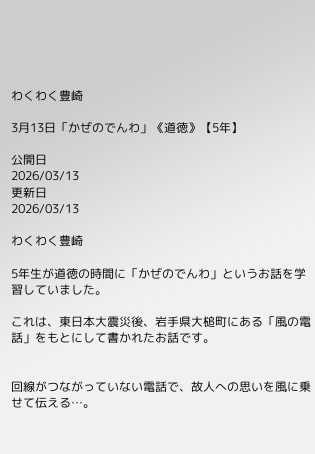わくわく豊崎

3月13日「かぜのでんわ」《道徳》【5年】

公開日
2026/03/13
更新日
2026/03/13

わくわく豊崎

5年生が道徳の時間に「かぜのでんわ」というお話を学習していました。

これは、東日本大震災後、岩手県大槌町にある「風の電話」をもとにして書かれたお話です。


回線がつながっていない電話で、故人への思いを風に乗せて伝える…。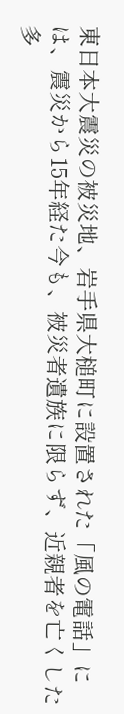東日本大震災の被災地、岩手県大槌町に設置された「風の電話」には、震災から15年経た今も、被災者遺族に限らず、近親者を亡くした多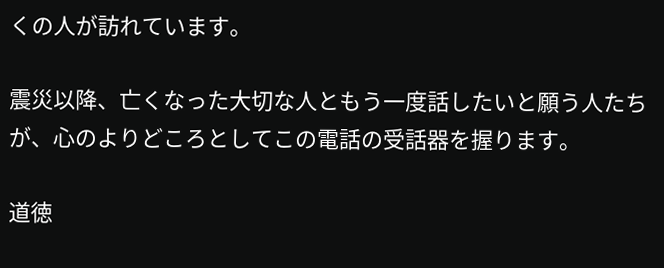くの人が訪れています。

震災以降、亡くなった大切な人ともう一度話したいと願う人たちが、心のよりどころとしてこの電話の受話器を握ります。

道徳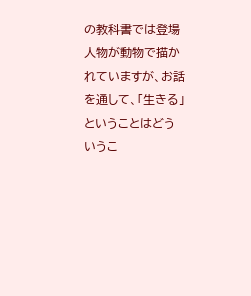の教科書では登場人物が動物で描かれていますが、お話を通して、「生きる」ということはどういうこ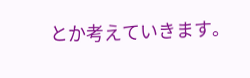とか考えていきます。